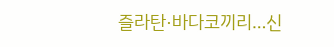즐라탄·바다코끼리…신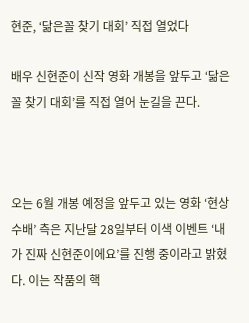현준, ‘닮은꼴 찾기 대회’ 직접 열었다

배우 신현준이 신작 영화 개봉을 앞두고 ‘닮은꼴 찾기 대회’를 직접 열어 눈길을 끈다.



오는 6월 개봉 예정을 앞두고 있는 영화 ‘현상수배’ 측은 지난달 28일부터 이색 이벤트 ‘내가 진짜 신현준이에요’를 진행 중이라고 밝혔다. 이는 작품의 핵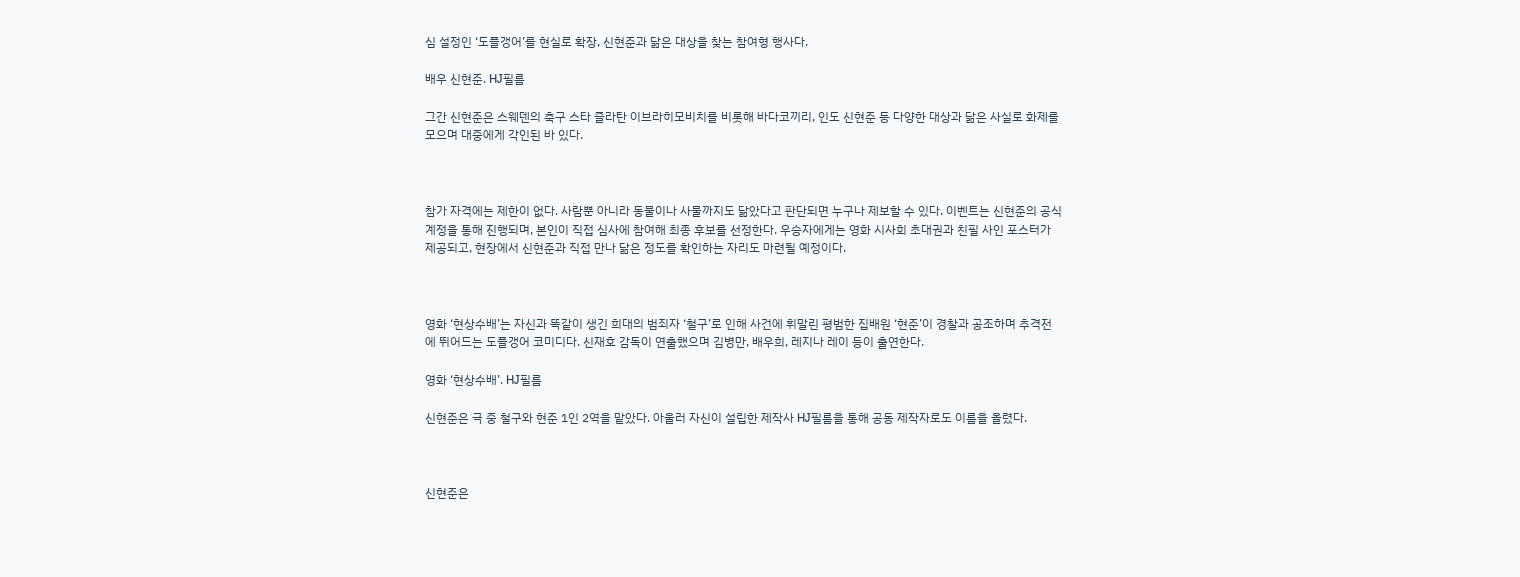심 설정인 ‘도플갱어’를 현실로 확장, 신현준과 닮은 대상을 찾는 참여형 행사다.

배우 신현준. HJ필름

그간 신현준은 스웨덴의 축구 스타 즐라탄 이브라히모비치를 비롯해 바다코끼리, 인도 신현준 등 다양한 대상과 닮은 사실로 화제를 모으며 대중에게 각인된 바 있다.



참가 자격에는 제한이 없다. 사람뿐 아니라 동물이나 사물까지도 닮았다고 판단되면 누구나 제보할 수 있다. 이벤트는 신현준의 공식 계정을 통해 진행되며, 본인이 직접 심사에 참여해 최종 후보를 선정한다. 우승자에게는 영화 시사회 초대권과 친필 사인 포스터가 제공되고, 현장에서 신현준과 직접 만나 닮은 정도를 확인하는 자리도 마련될 예정이다.



영화 ‘현상수배’는 자신과 똑같이 생긴 희대의 범죄자 ‘철구’로 인해 사건에 휘말린 평범한 집배원 ‘현준’이 경찰과 공조하며 추격전에 뛰어드는 도플갱어 코미디다. 신재호 감독이 연출했으며 김병만, 배우희, 레지나 레이 등이 출연한다.

영화 ‘현상수배’. HJ필름

신현준은 극 중 철구와 현준 1인 2역을 맡았다. 아울러 자신이 설립한 제작사 HJ필름을 통해 공동 제작자로도 이름을 올렸다.



신현준은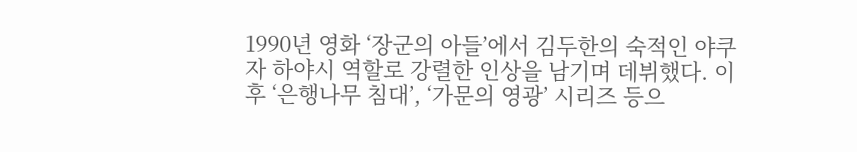1990년 영화 ‘장군의 아들’에서 김두한의 숙적인 야쿠자 하야시 역할로 강렬한 인상을 남기며 데뷔했다. 이후 ‘은행나무 침대’, ‘가문의 영광’ 시리즈 등으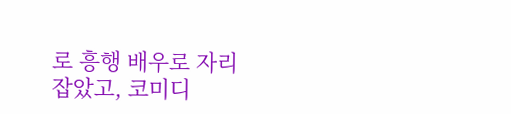로 흥행 배우로 자리 잡았고, 코미디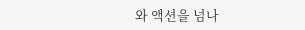와 액션을 넘나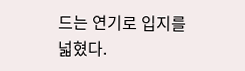드는 연기로 입지를 넓혔다.